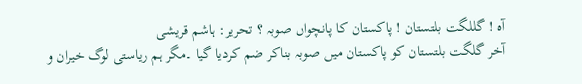آہ ! گللگت بلتستان ! پاکستان کا پانچواں صوبہ ؟ تحرير: ہاشم قريشی
آخر گلگت بلتستان کو پاکستان میں صوبہ بناکر ضم کردیا گیا ۔مگر ہم ریاستی لوگ خیران و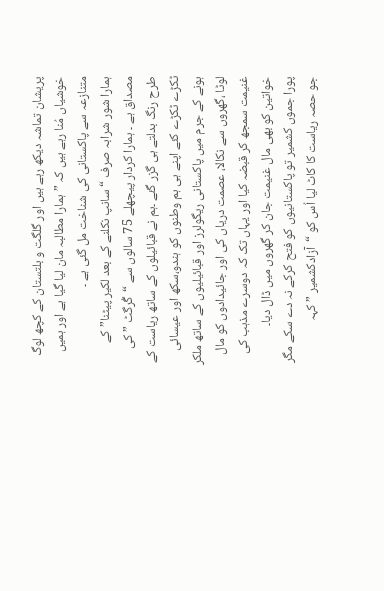پریشان تماشہ دیکھ رہے ہيں اور گلگت و بلتستان کے کچھ لوگ خوشیاں مُنا رہے ہيں کہ ” ہمارا مطالبہ مان لیا گیا ہے اور ہمیں متنازعہ سے پاکستانی کی شناخت مل گئی ہے ۔
ہمارا شور شرابہ صرف “سانپ نکلنے کے بعد لکیر پیٹنا” کے مصداق ہے ۔ ہمارا کردار پیچھلے 75 سالوں سے “گُرگٹ ” کی طرح رنگ بدلتے ہی گزر گئے ۔ہم نے قبائیلوں کے ساتھ ریاست کے ٹکڑے ٹکڑے کئے اپنے ہی ہم وطنوں کو ہندو،سکھ اور عیسائی ہونے کے جرم میں پاکستانی ریگولرز اور قبائیلیوں کے ساتھ ملکر لوٹا ،گھروں سے نکالا، عصمت دریاں کی اور جائیدادوں کو مال غنیمت سمجھ کر قبضہ کیا اور یہاں تک کہ دوسرے مذہب کی خواتین کو بھی مال غنیمت جان کر گھروں میں ڈال دیا۔
پورا جموں کشمیر تو پاکستانیوں کو فتح کرکے نہ دے سکے مگر جو حصہ ریاست کا کاٹ لیا اُس کو “آزادکشمیر ” کہہ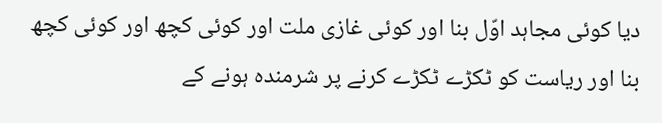دیا کوئی مجاہد اوّل بنا اور کوئی غازی ملت اور کوئی کچھ اور کوئی کچھ بنا اور ریاست کو ٹکڑے ٹکڑے کرنے پر شرمندہ ہونے کے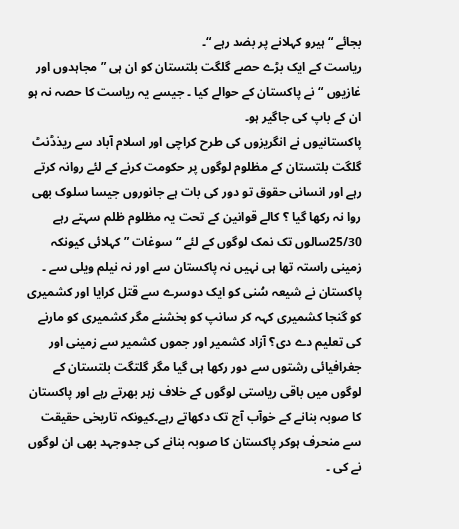بجائے “ہیرو کہلانے پر بضد رہے “۔
ریاست کے ایک بڑے حصے گلگت بلتستان کو ان ہی ” مجاہدوں اور غازیوں “نے پاکستان کے حوالے کیا ۔ جیسے یہ ریاست کا حصہ نہ ہو ان کے باپ کی جاگیر ہو۔
پاکستانیوں نے انگریزوں کی طرح کراچی اور اسلام آباد سے ریذڈنٹ گلگت بلتستان کے مظلوم لوگوں پر حکومت کرنے کے لئے روانہ کرتے رہے اور انسانی حقوق تو دور کی بات ہے جانوروں جیسا سلوک بھی روا نہ رکھا گیا ؟ کالے قوانین کے تحت یہ مظلوم ظلم سہتے رہے 25/30سالوں تک نمک لوگوں کے لئے “سوغات ” کہلائی کیونکہ زمینی راستہ تھا ہی نہیں نہ پاکستان سے اور نہ نیلم ویلی سے ۔
پاکستان نے شیعہ سُنی کو ایک دوسرے سے قتل کرایا اور کشمیری کو گنجا کشمیری کہہ کر سانپ کو بخشنے مگر کشمیری کو مارنے کی تعلیم دے دی؟ آزاد کشمیر اور جموں کشمیر سے زمینی اور جغرافیائی رشتوں سے دور رکھا ہی گیا مگر گلتگت بلتستان کے لوگوں میں باقی ریاستی لوگوں کے خلاف زہر بھرتے رہے اور پاکستان کا صوبہ بنانے کے خوآب آج تک دکھاتے رہے۔کیونکہ تاریخی حقیقت سے منحرف ہوکر پاکستان کا صوبہ بنانے کی جدوجہد بھی ان لوگوں نے کی ۔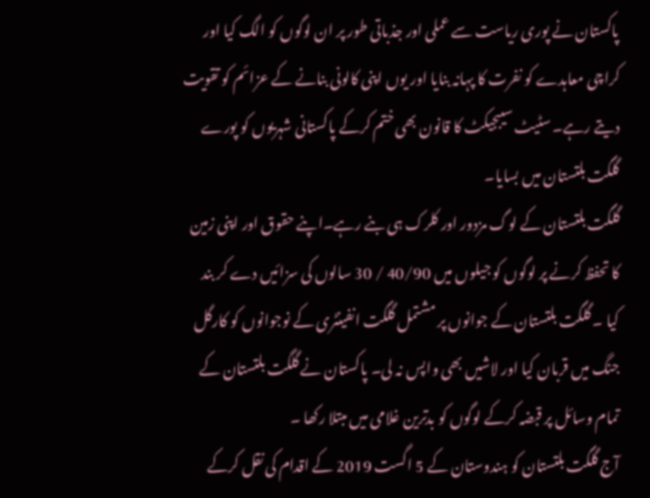پاکستان نے پوری ریاست سے عملی اور جذباتی طور پر ان لوگوں کو الگ کیا اور کراچی معاہدے کو نفرت کا پہانہ بنایا اور یوں اپنی کالونی بنانے کے عزائم کو تقویت دیتے رہے۔ سٹيٹ سيبجيکٹ کا قانون بھی ختم کرکے پاکستانی شہریوں کو پورے گلگت بلتستان میں بسایا۔
گلگت بلتستان کے لوگ مزدور اور کلرک ہی بنے رہے۔اپنے حقوق اور اپنی زمین کا تحفظ کرنے پر لوگوں کو جیلوں میں 40/90 / 30 سالوں کی سزائیں دے کر بند کیا ۔ گلگت بلتستان کے جوانوں پر مشتمل گلگت انفینٹری کے نوجوانوں کو کارگل جنگ میں قربان کیا اور لاشیں بھی واپس نہ لی۔ پاکستان نے گلگت بلتستان کے تمام وسائل پر قبضہ کرکے لوگوں کو بدترین غلامی میں مبتلا رکھا ۔
آج گلگت بلتستان کو ہندوستان کے 5 اگست 2019 کے اقدام کی نقل کرکے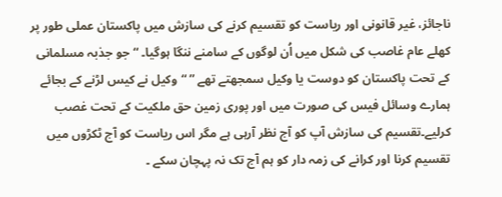ناجائز، غیر قانونی اور ریاست کو تقسیم کرنے کی سازش میں پاکستان عملی طور پر کھلے عام غاصب کی شکل میں اُن لوگوں کے سامنے ننگا ہوگیا۔ “جو جذبہ مسلمانی کے تحت پاکستان کو دوست یا وکیل سمجھتے تھے ” “وکیل نے کیس لڑنے کے بجائے ہمارے وسائل فیس کی صورت میں اور پوری زمین حق ملکیت کے تحت غصب کرليے۔تقسیم کی سازش آپ کو آج نظر آرہی ہے مگر اس ریاست کو آج ٹکڑوں میں تقسیم کرنا اور کرانے کی زمہ دار کو ہم آج تک نہ پہچان سکے ۔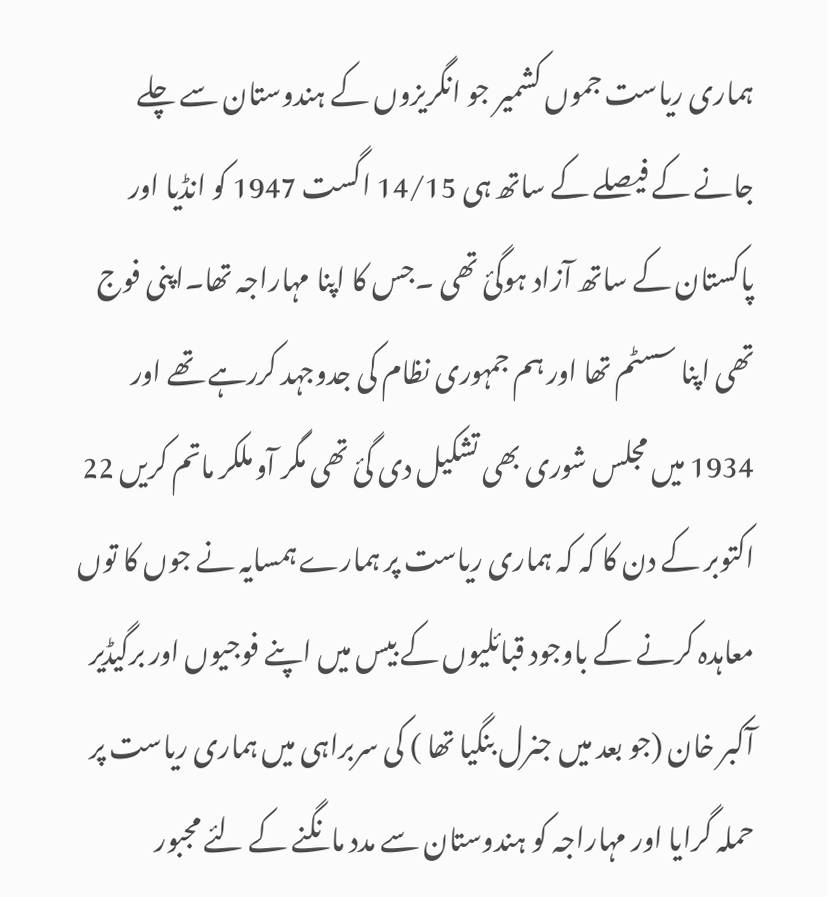ہماری ریاست جموں کشمیر جو انگریزوں کے ہندوستان سے چلے جانے کے فیصلے کے ساتھ ہی 14/15 اگست 1947 کو انڈیا اور پاکستان کے ساتھ آزاد ہوگئ تھی ۔جس کا اپنا مہاراجہ تھا۔اپنی فوج تھی اپنا سسٹم تھا اور ہم جمہوری نظام کی جدوجہد کررہے تھے اور 1934 میں مجلس شوری بھی تشکیل دی گئ تھی مگر آو ملکر ماتم کریں 22 اکتوبر کے دن کا کہ کہ ہماری ریاست پر ہمارے ہمسایہ نے جوں کا توں معاہدہ کرنے کے باوجود قبائلیوں کے بیس میں اپنے فوجیوں اور برگیڈیر آکبر خان (جو بعد میں جنرل بنگیا تھا ) کی سربراہی میں ہماری ریاست پر حملہ گرایا اور مہاراجہ کو ہندوستان سے مدد مانگنے کے لئے مجبور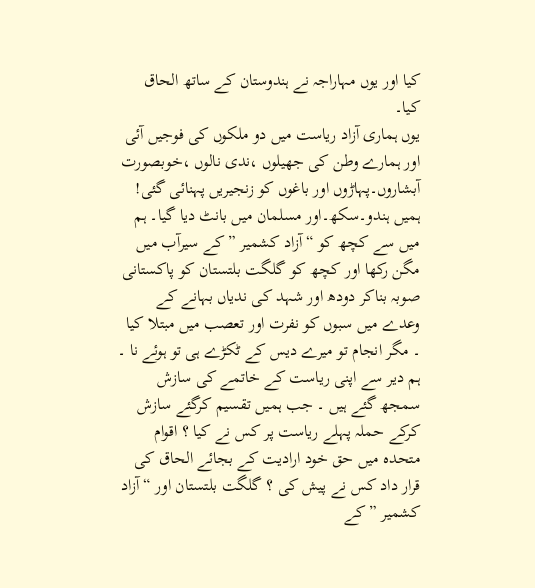کیا اور یوں مہاراجہ نے ہندوستان کے ساتھ الحاق کیا۔
یوں ہماری آزاد ریاست میں دو ملکوں کی فوجیں آئی اور ہمارے وطن کی جھیلوں ،ندی نالوں ،خوبصورت آبشاروں۔پہاڑوں اور باغوں کو زنجیریں پہنائی گئی! ہمیں ہندو۔سکھ۔اور مسلمان میں بانٹ دیا گیا۔ ہم میں سے کچھ کو “آزاد کشمیر ” کے سیرآب میں مگن رکھا اور کچھ کو گلگت بلتستان کو پاکستانی صوبہ بناکر دودھ اور شہد کی ندیاں بہانے کے وعدے میں سبوں کو نفرت اور تعصب میں مبتلا کیا ۔ مگر انجام تو میرے دیس کے ٹکڑے ہی تو ہوئے نا ۔
ہم دیر سے اپنی ریاست کے خاتمے کی سازش سمجھ گئے ہيں ۔ جب ہمیں تقسیم کرگئے سازش کرکے حملہ پہلے ریاست پر کس نے کیا ؟ اقوام متحدہ میں حق خود ارادیت کے بجائے الحاق کی قرار داد کس نے پیش کی ؟ گلگت بلتستان اور “آزاد کشمیر ” کے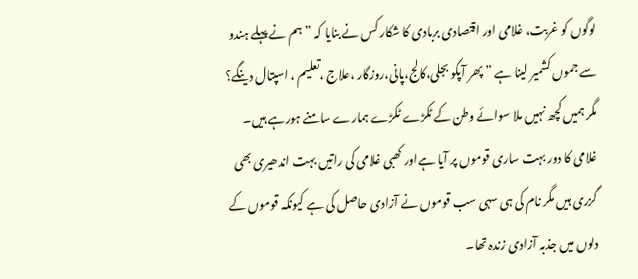لوگوں کو غربت، غلامی اور اقتصادی بربادی کا شکار کس نے بنایا کہ ” ہم نے پہلے ہندو سے جموں کشمیر لینا ہے ” پھر آپکو بجلی،کالج،پانی،روزگار ،علاج ،تعلیم ، اسپتال دینگے؟ مگر ہمیں کچھ نہیں ملا سوائے وطن کے ٹکڑے ٹکڑے ہمارے سامنے ہورہے ہيں۔
غلامی کا دور بہت ساری قوموں پر آیا ہےاور کھبی غلامی کی راتیں بہت اندھیری بھی گزری ہيں مگر نام کی ہی سہی سب قوموں نے آزادی حاصل کی ہے کیونکہ قوموں کے دلوں میں جذبہ آزادی زندہ تھا۔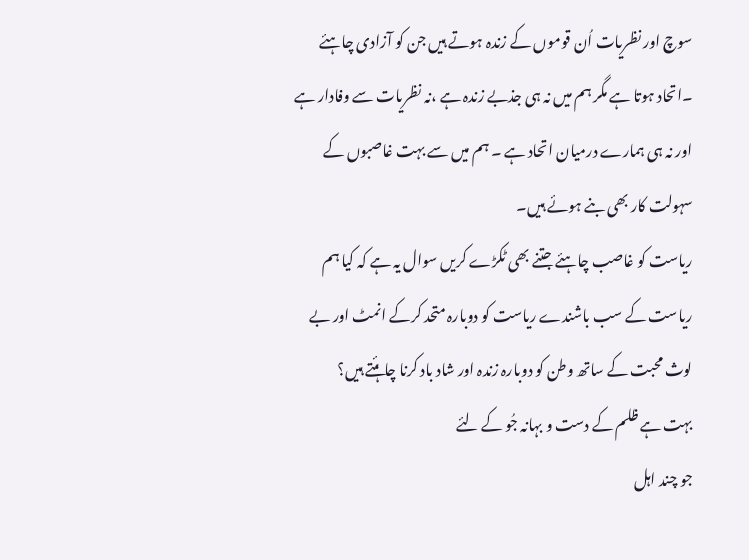سوچ اور نظریات اُن قوموں کے زندہ ہوتے ہيں جن کو آزادی چاہئے ۔اتحاد ہوتا ہے مگر ہم میں نہ ہی جذبے زندہ ہے ،نہ نظریات سے وفادار ہے اور نہ ہی ہمارے درمیان اتحاد ہے ۔ ہم میں سے بہت غاصبوں کے سہولت کار بھی بنے ہوئے ہيں۔
ریاست کو غاصب چاہئے جتنے بھی ٹکڑے کریں سوال یہ ہے کہ کیا ہم ریاست کے سب باشندے ریاست کو دوبارہ متحد کرکے انمٹ اور بے لوث محبت کے ساتھ وطن کو دوبارہ زندہ اور شاد باد کرنا چاہئتے ہيں؟
بہت ہے ظلم کے دست و بہانہ جُو کے لئے
جو چند اہل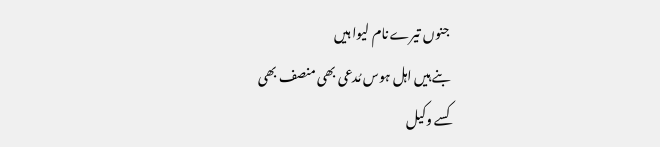جنوں تیرے نام لیوا ہيں
بنے ہيں اہل ہوس مُدعی بھی منصف بھی
کسے وکیل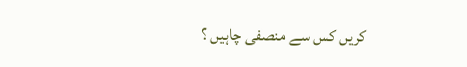کریں کس سے منصفی چاہيں ؟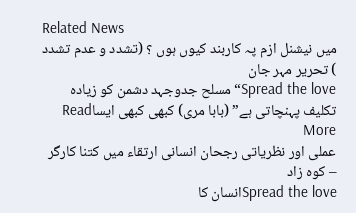Related News
میں نیشنل ازم پہ کاربند کیوں ہوں ؟ (تشدد و عدم تشدد ) تحریر مہر جان
Spread the love“مسلح جدوجہد دشمن کو زیادہ تکلیف پہنچاتی ہے” (بابا مری) کبھی کبھی ایساRead More
عملی اور نظریاتی رجحان انسانی ارتقاء میں کتنا کارگر – کوہ زاد
Spread the loveانسان کا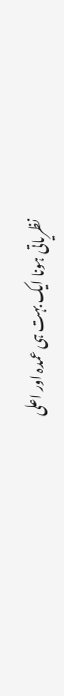نظریاتی ہونا ایک بہت ہی عمدہ اور اعلی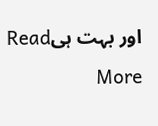اور بہت ہیRead More